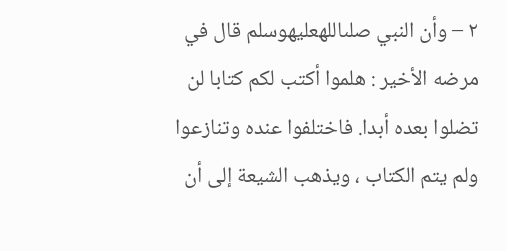٢ – وأن النبي صلىاللهعليهوسلم قال في مرضه الأخير : هلموا أكتب لكم كتابا لن تضلوا بعده أبدا. فاختلفوا عنده وتنازعوا ولم يتم الكتاب ، ويذهب الشيعة إلى أن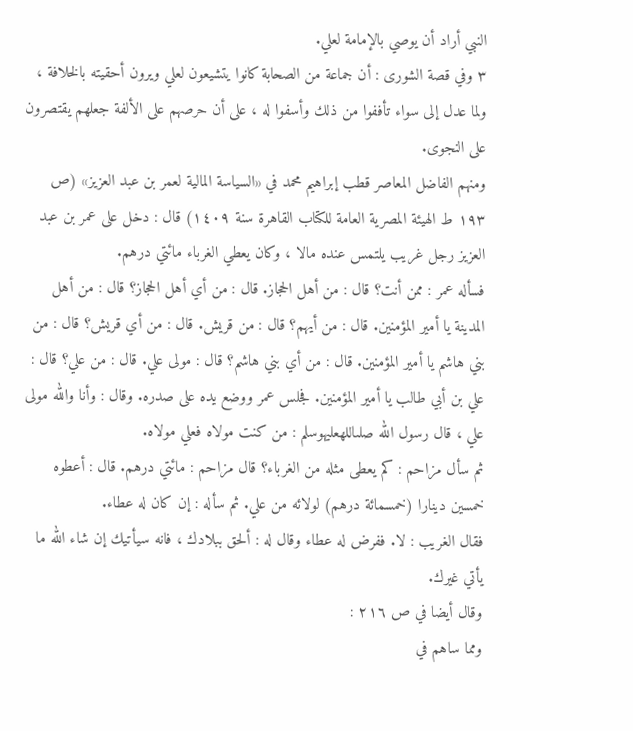النبي أراد أن يوصي بالإمامة لعلي.
٣ وفي قصة الشورى : أن جماعة من الصحابة كانوا يتشيعون لعلي ويرون أحقيته بالخلافة ، ولما عدل إلى سواء تأففوا من ذلك وأسفوا له ، على أن حرصهم على الألفة جعلهم يقتصرون على النجوى.
ومنهم الفاضل المعاصر قطب إبراهيم محمد في «السياسة المالية لعمر بن عبد العزيز» (ص ١٩٣ ط الهيئة المصرية العامة للكتاب القاهرة سنة ١٤٠٩) قال : دخل على عمر بن عبد العزيز رجل غريب يلتمس عنده مالا ، وكان يعطي الغرباء مائتي درهم.
فسأله عمر : ممن أنت؟ قال : من أهل الحجاز. قال : من أي أهل الحجاز؟ قال : من أهل المدينة يا أمير المؤمنين. قال : من أيهم؟ قال : من قريش. قال : من أي قريش؟ قال : من بني هاشم يا أمير المؤمنين. قال : من أي بني هاشم؟ قال : مولى علي. قال : من علي؟ قال : علي بن أبي طالب يا أمير المؤمنين. فجلس عمر ووضع يده على صدره. وقال : وأنا والله مولى علي ، قال رسول الله صلىاللهعليهوسلم : من كنت مولاه فعلي مولاه.
ثم سأل مزاحم : كم يعطى مثله من الغرباء؟ قال مزاحم : مائتي درهم. قال : أعطوه خمسين دينارا (خمسمائة درهم) لولائه من علي. ثم سأله : إن كان له عطاء.
فقال الغريب : لا. ففرض له عطاء وقال له : ألحق ببلادك ، فانه سيأتيك إن شاء الله ما يأتي غيرك.
وقال أيضا في ص ٢١٦ :
ومما ساهم في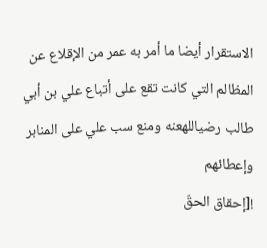الاستقرار أيضا ما أمر به عمر من الإقلاع عن المظالم التي كانت تقع على أتباع علي بن أبي طالب رضياللهعنه ومنع سب علي على المنابر وإعطائهم
![إحقاق الحقّ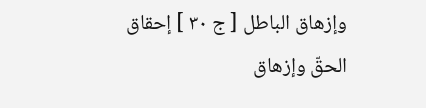وإزهاق الباطل [ ج ٣٠ ] إحقاق الحقّ وإزهاق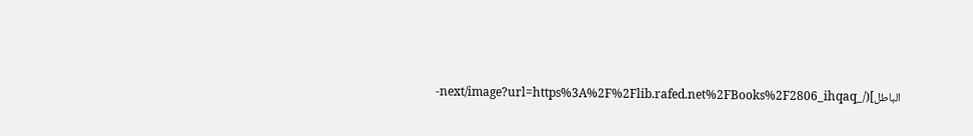الباطل](/_next/image?url=https%3A%2F%2Flib.rafed.net%2FBooks%2F2806_ihqaq-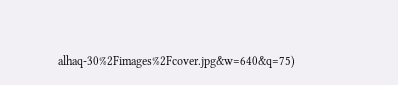alhaq-30%2Fimages%2Fcover.jpg&w=640&q=75)